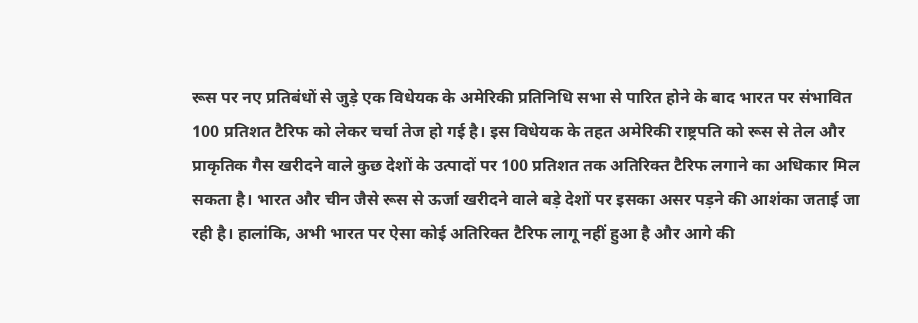रूस पर नए प्रतिबंधों से जुड़े एक विधेयक के अमेरिकी प्रतिनिधि सभा से पारित होने के बाद भारत पर संभावित 100 प्रतिशत टैरिफ को लेकर चर्चा तेज हो गई है। इस विधेयक के तहत अमेरिकी राष्ट्रपति को रूस से तेल और प्राकृतिक गैस खरीदने वाले कुछ देशों के उत्पादों पर 100 प्रतिशत तक अतिरिक्त टैरिफ लगाने का अधिकार मिल सकता है। भारत और चीन जैसे रूस से ऊर्जा खरीदने वाले बड़े देशों पर इसका असर पड़ने की आशंका जताई जा रही है। हालांकि, अभी भारत पर ऐसा कोई अतिरिक्त टैरिफ लागू नहीं हुआ है और आगे की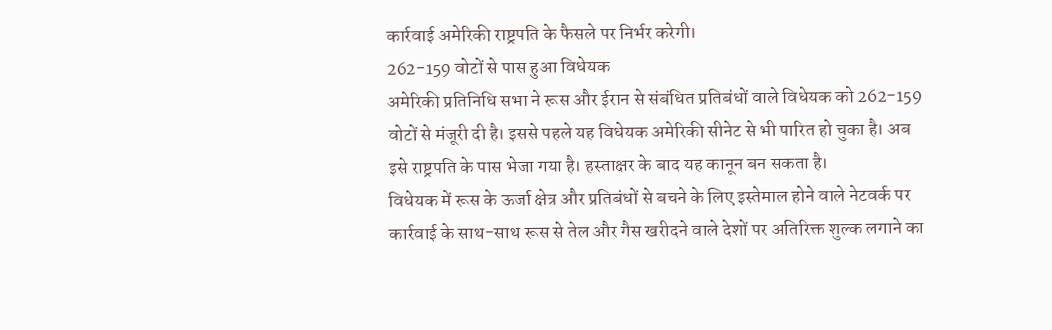कार्रवाई अमेरिकी राष्ट्रपति के फैसले पर निर्भर करेगी।
262-159 वोटों से पास हुआ विधेयक
अमेरिकी प्रतिनिधि सभा ने रूस और ईरान से संबंधित प्रतिबंधों वाले विधेयक को 262-159 वोटों से मंजूरी दी है। इससे पहले यह विधेयक अमेरिकी सीनेट से भी पारित हो चुका है। अब इसे राष्ट्रपति के पास भेजा गया है। हस्ताक्षर के बाद यह कानून बन सकता है।
विधेयक में रूस के ऊर्जा क्षेत्र और प्रतिबंधों से बचने के लिए इस्तेमाल होने वाले नेटवर्क पर कार्रवाई के साथ-साथ रूस से तेल और गैस खरीदने वाले देशों पर अतिरिक्त शुल्क लगाने का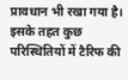प्रावधान भी रखा गया है। इसके तहत कुछ परिस्थितियों में टैरिफ की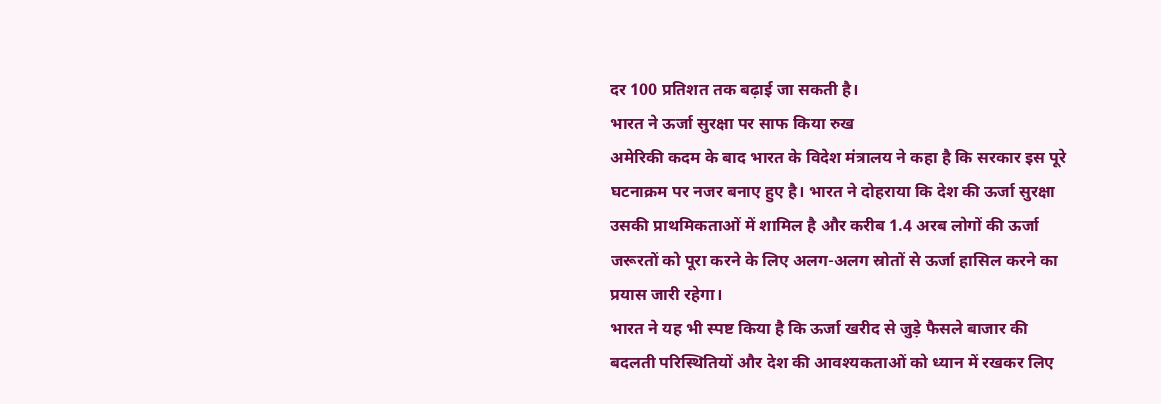दर 100 प्रतिशत तक बढ़ाई जा सकती है।
भारत ने ऊर्जा सुरक्षा पर साफ किया रुख
अमेरिकी कदम के बाद भारत के विदेश मंत्रालय ने कहा है कि सरकार इस पूरे घटनाक्रम पर नजर बनाए हुए है। भारत ने दोहराया कि देश की ऊर्जा सुरक्षा उसकी प्राथमिकताओं में शामिल है और करीब 1.4 अरब लोगों की ऊर्जा जरूरतों को पूरा करने के लिए अलग-अलग स्रोतों से ऊर्जा हासिल करने का प्रयास जारी रहेगा।
भारत ने यह भी स्पष्ट किया है कि ऊर्जा खरीद से जुड़े फैसले बाजार की बदलती परिस्थितियों और देश की आवश्यकताओं को ध्यान में रखकर लिए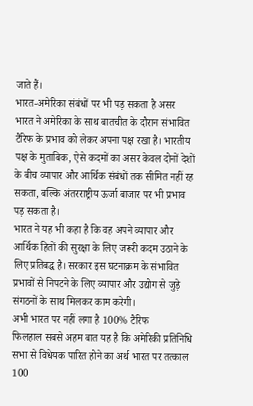जाते हैं।
भारत-अमेरिका संबंधों पर भी पड़ सकता है असर
भारत ने अमेरिका के साथ बातचीत के दौरान संभावित टैरिफ के प्रभाव को लेकर अपना पक्ष रखा है। भारतीय पक्ष के मुताबिक, ऐसे कदमों का असर केवल दोनों देशों के बीच व्यापार और आर्थिक संबंधों तक सीमित नहीं रह सकता, बल्कि अंतरराष्ट्रीय ऊर्जा बाजार पर भी प्रभाव पड़ सकता है।
भारत ने यह भी कहा है कि वह अपने व्यापार और आर्थिक हितों की सुरक्षा के लिए जरूरी कदम उठाने के लिए प्रतिबद्ध है। सरकार इस घटनाक्रम के संभावित प्रभावों से निपटने के लिए व्यापार और उद्योग से जुड़े संगठनों के साथ मिलकर काम करेगी।
अभी भारत पर नहीं लगा है 100% टैरिफ
फिलहाल सबसे अहम बात यह है कि अमेरिकी प्रतिनिधि सभा से विधेयक पारित होने का अर्थ भारत पर तत्काल 100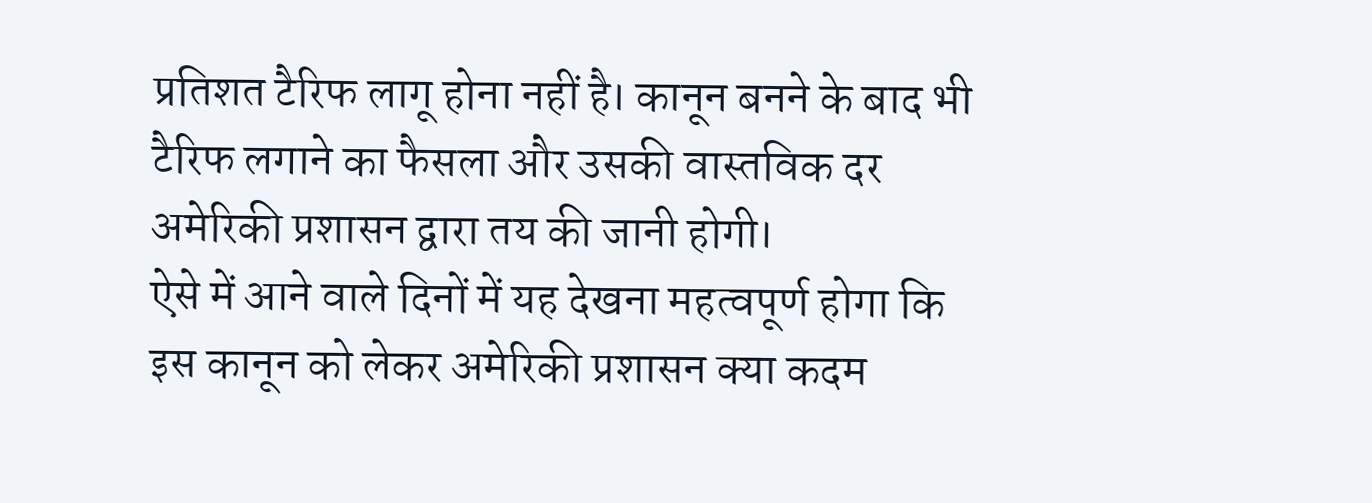प्रतिशत टैरिफ लागू होना नहीं है। कानून बनने के बाद भी टैरिफ लगाने का फैसला और उसकी वास्तविक दर अमेरिकी प्रशासन द्वारा तय की जानी होगी।
ऐसे में आने वाले दिनों में यह देखना महत्वपूर्ण होगा कि इस कानून को लेकर अमेरिकी प्रशासन क्या कदम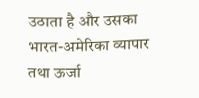उठाता है और उसका भारत-अमेरिका व्यापार तथा ऊर्जा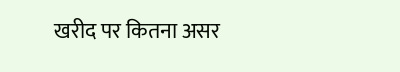खरीद पर कितना असर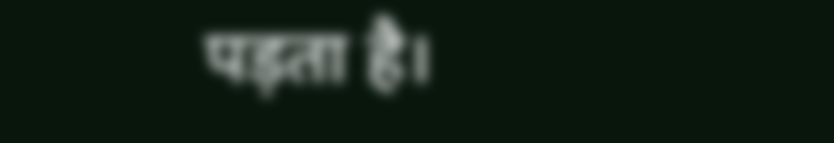पड़ता है।